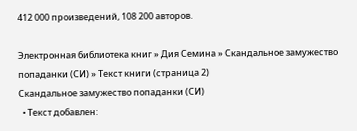412 000 произведений, 108 200 авторов.

Электронная библиотека книг » Дия Семина » Скандальное замужество попаданки (СИ) » Текст книги (страница 2)
Скандальное замужество попаданки (СИ)
  • Текст добавлен: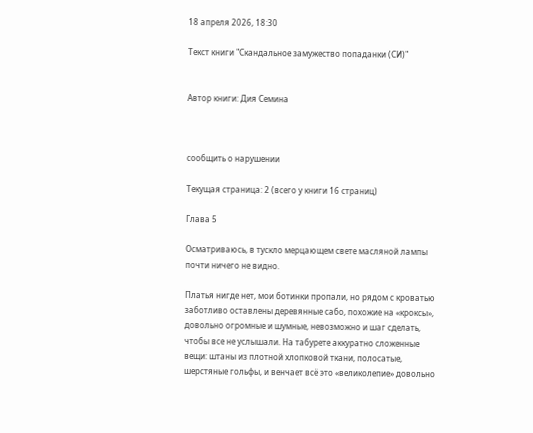18 апреля 2026, 18:30

Текст книги "Скандальное замужество попаданки (СИ)"


Автор книги: Дия Семина



сообщить о нарушении

Текущая страница: 2 (всего у книги 16 страниц)

Глава 5

Осматриваюсь, в тускло мерцающем свете масляной лампы почти ничего не видно.

Платья нигде нет, мои ботинки пропали, но рядом с кроватью заботливо оставлены деревянные сабо, похожие на «кроксы», довольно огромные и шумные, невозможно и шаг сделать, чтобы все не услышали. На табурете аккуратно сложенные вещи: штаны из плотной хлопковой ткани, полосатые, шерстяные гольфы, и венчает всё это «великолепие» довольно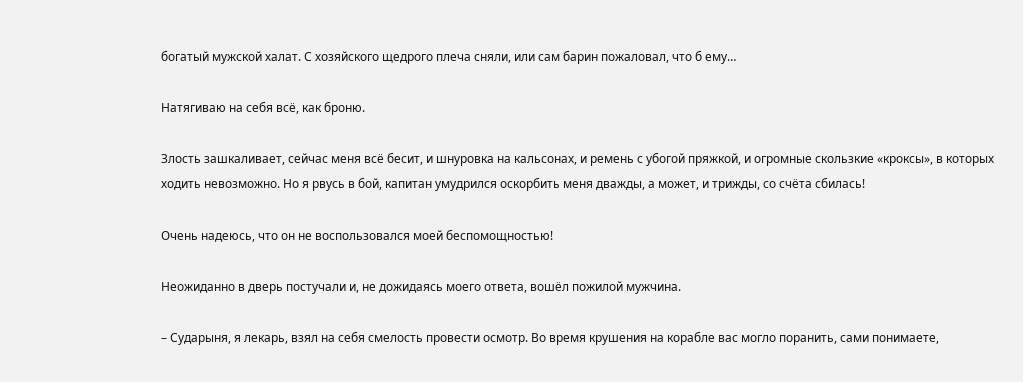богатый мужской халат. С хозяйского щедрого плеча сняли, или сам барин пожаловал, что б ему…

Натягиваю на себя всё, как броню.

Злость зашкаливает, сейчас меня всё бесит, и шнуровка на кальсонах, и ремень с убогой пряжкой, и огромные скользкие «кроксы», в которых ходить невозможно. Но я рвусь в бой, капитан умудрился оскорбить меня дважды, а может, и трижды, со счёта сбилась!

Очень надеюсь, что он не воспользовался моей беспомощностью!

Неожиданно в дверь постучали и, не дожидаясь моего ответа, вошёл пожилой мужчина.

– Сударыня, я лекарь, взял на себя смелость провести осмотр. Во время крушения на корабле вас могло поранить, сами понимаете,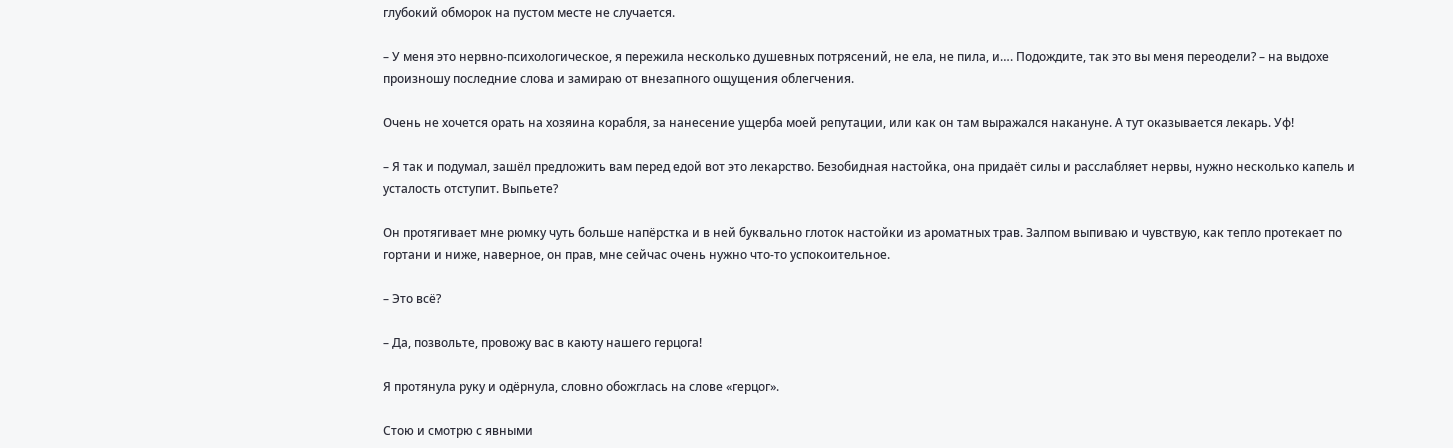глубокий обморок на пустом месте не случается.

– У меня это нервно-психологическое, я пережила несколько душевных потрясений, не ела, не пила, и…. Подождите, так это вы меня переодели? – на выдохе произношу последние слова и замираю от внезапного ощущения облегчения.

Очень не хочется орать на хозяина корабля, за нанесение ущерба моей репутации, или как он там выражался накануне. А тут оказывается лекарь. Уф!

– Я так и подумал, зашёл предложить вам перед едой вот это лекарство. Безобидная настойка, она придаёт силы и расслабляет нервы, нужно несколько капель и усталость отступит. Выпьете?

Он протягивает мне рюмку чуть больше напёрстка и в ней буквально глоток настойки из ароматных трав. Залпом выпиваю и чувствую, как тепло протекает по гортани и ниже, наверное, он прав, мне сейчас очень нужно что-то успокоительное.

– Это всё?

– Да, позвольте, провожу вас в каюту нашего герцога!

Я протянула руку и одёрнула, словно обожглась на слове «герцог».

Стою и смотрю с явными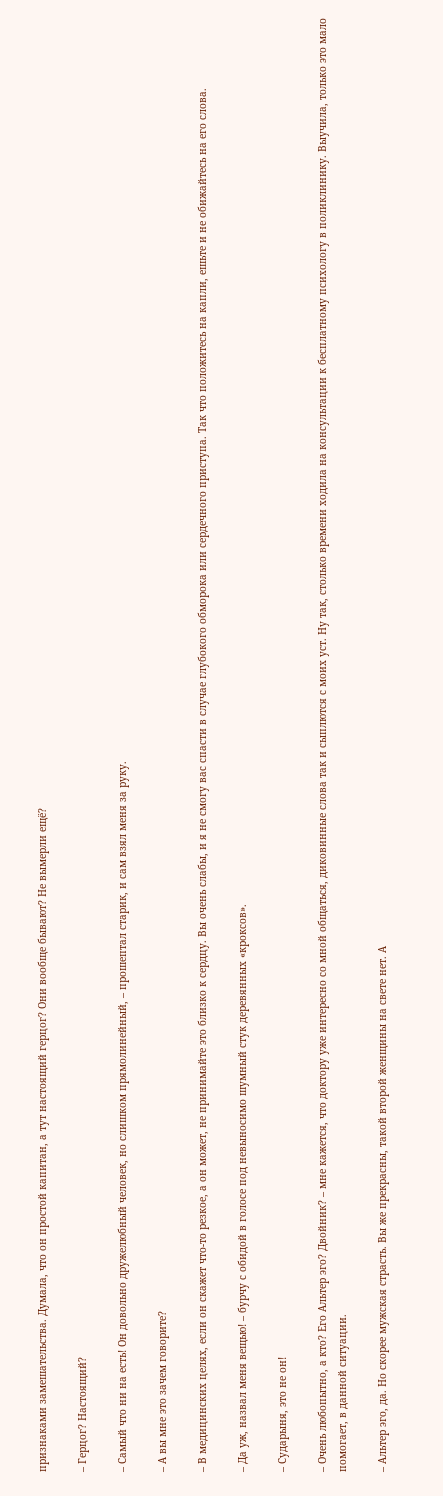признаками замешательства. Думала, что он простой капитан, а тут настоящий герцог? Они вообще бывают? Не вымерли ещё?

– Герцог? Настоящий?

– Самый что ни на есть! Он довольно дружелюбный человек, но слишком прямолинейный, – прошептал старик, и сам взял меня за руку.

– А вы мне это зачем говорите?

– В медицинских целях, если он скажет что-то резкое, а он может, не принимайте это близко к сердцу. Вы очень слабы, и я не смогу вас спасти в случае глубокого обморока или сердечного приступа. Так что положитесь на капли, ешьте и не обижайтесь на его слова.

– Да уж, назвал меня вещью! – бурчу с обидой в голосе под невыносимо шумный стук деревянных «кроксов».

– Сударыня, это не он!

– Очень любопытно, а кто? Его Альтер эго? Двойник? – мне кажется, что доктору уже интересно со мной общаться, диковинные слова так и сыплются с моих уст. Ну так, столько времени ходила на консультации к бесплатному психологу в поликлинику. Выучила, только это мало помогает, в данной ситуации.

– Альтер эго, да. Но скорее мужская страсть. Вы же прекрасны, такой второй женщины на свете нет. А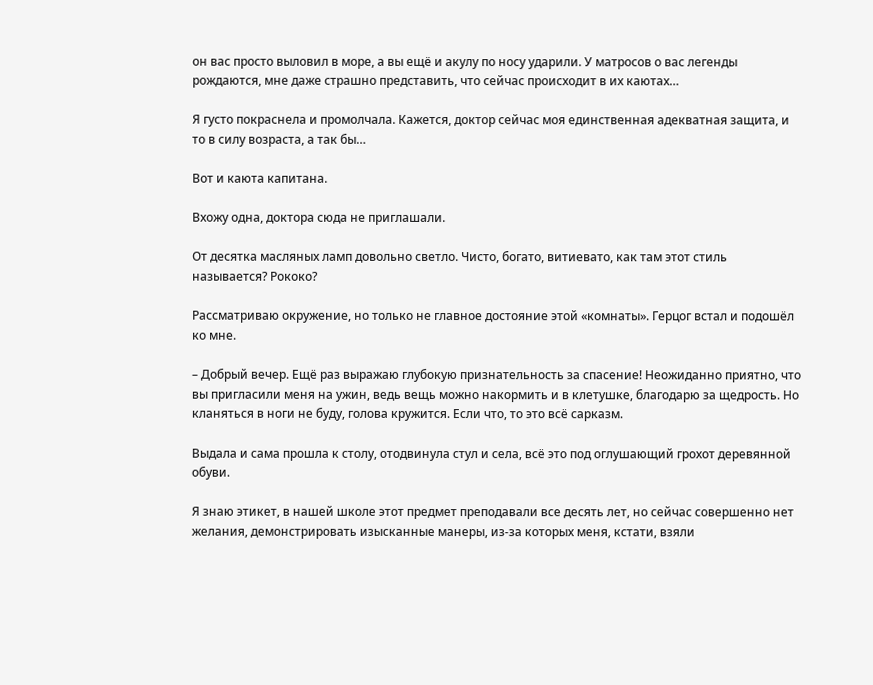он вас просто выловил в море, а вы ещё и акулу по носу ударили. У матросов о вас легенды рождаются, мне даже страшно представить, что сейчас происходит в их каютах…

Я густо покраснела и промолчала. Кажется, доктор сейчас моя единственная адекватная защита, и то в силу возраста, а так бы…

Вот и каюта капитана.

Вхожу одна, доктора сюда не приглашали.

От десятка масляных ламп довольно светло. Чисто, богато, витиевато, как там этот стиль называется? Рококо?

Рассматриваю окружение, но только не главное достояние этой «комнаты». Герцог встал и подошёл ко мне.

– Добрый вечер. Ещё раз выражаю глубокую признательность за спасение! Неожиданно приятно, что вы пригласили меня на ужин, ведь вещь можно накормить и в клетушке, благодарю за щедрость. Но кланяться в ноги не буду, голова кружится. Если что, то это всё сарказм.

Выдала и сама прошла к столу, отодвинула стул и села, всё это под оглушающий грохот деревянной обуви.

Я знаю этикет, в нашей школе этот предмет преподавали все десять лет, но сейчас совершенно нет желания, демонстрировать изысканные манеры, из-за которых меня, кстати, взяли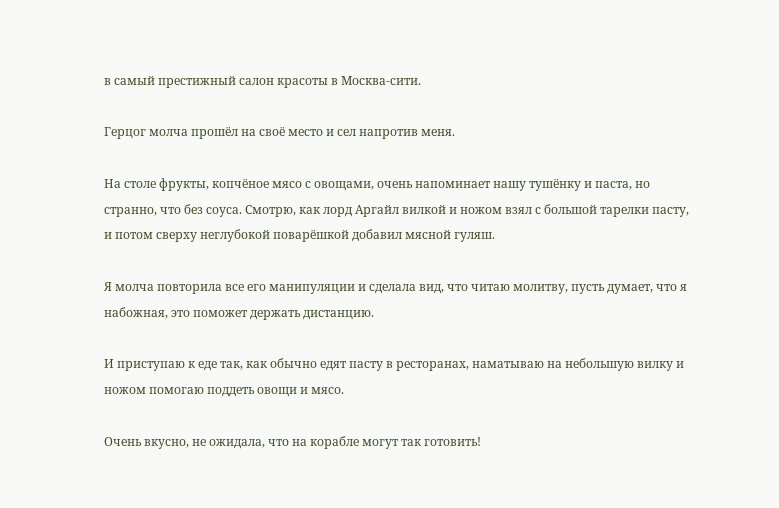в самый престижный салон красоты в Москва-сити.

Герцог молча прошёл на своё место и сел напротив меня.

На столе фрукты, копчёное мясо с овощами, очень напоминает нашу тушёнку и паста, но странно, что без соуса. Смотрю, как лорд Аргайл вилкой и ножом взял с большой тарелки пасту, и потом сверху неглубокой поварёшкой добавил мясной гуляш.

Я молча повторила все его манипуляции и сделала вид, что читаю молитву, пусть думает, что я набожная, это поможет держать дистанцию.

И приступаю к еде так, как обычно едят пасту в ресторанах, наматываю на небольшую вилку и ножом помогаю поддеть овощи и мясо.

Очень вкусно, не ожидала, что на корабле могут так готовить!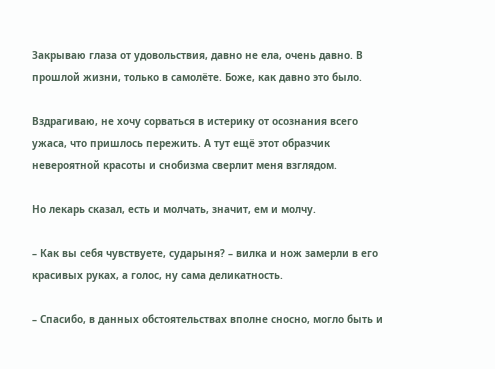Закрываю глаза от удовольствия, давно не ела, очень давно. В прошлой жизни, только в самолёте. Боже, как давно это было.

Вздрагиваю, не хочу сорваться в истерику от осознания всего ужаса, что пришлось пережить. А тут ещё этот образчик невероятной красоты и снобизма сверлит меня взглядом.

Но лекарь сказал, есть и молчать, значит, ем и молчу.

– Как вы себя чувствуете, сударыня? – вилка и нож замерли в его красивых руках, а голос, ну сама деликатность.

– Спасибо, в данных обстоятельствах вполне сносно, могло быть и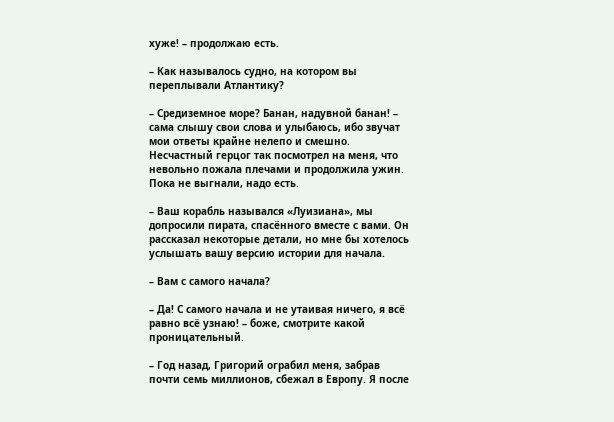хуже! – продолжаю есть.

– Как называлось судно, на котором вы переплывали Атлантику?

– Средиземное море? Банан, надувной банан! – сама слышу свои слова и улыбаюсь, ибо звучат мои ответы крайне нелепо и смешно. Несчастный герцог так посмотрел на меня, что невольно пожала плечами и продолжила ужин. Пока не выгнали, надо есть.

– Ваш корабль назывался «Луизиана», мы допросили пирата, спасённого вместе с вами. Он рассказал некоторые детали, но мне бы хотелось услышать вашу версию истории для начала.

– Вам с самого начала?

– Да! С самого начала и не утаивая ничего, я всё равно всё узнаю! – боже, смотрите какой проницательный.

– Год назад, Григорий ограбил меня, забрав почти семь миллионов, сбежал в Европу. Я после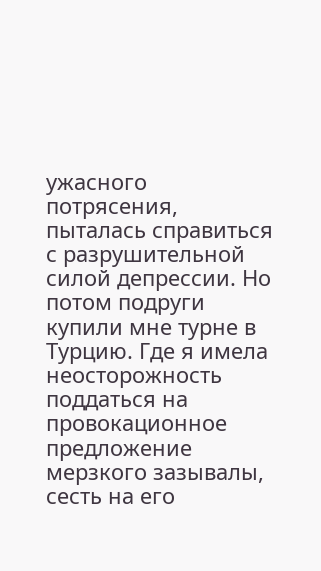ужасного потрясения, пыталась справиться с разрушительной силой депрессии. Но потом подруги купили мне турне в Турцию. Где я имела неосторожность поддаться на провокационное предложение мерзкого зазывалы, сесть на его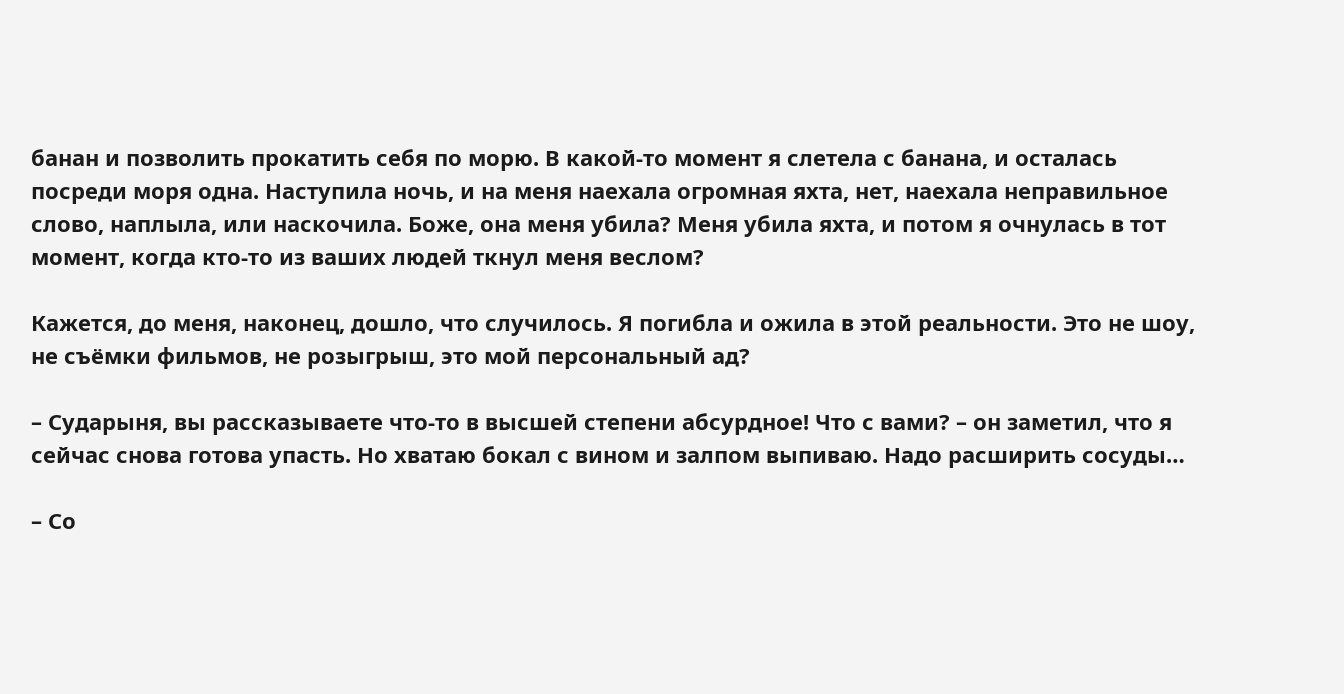банан и позволить прокатить себя по морю. В какой-то момент я слетела с банана, и осталась посреди моря одна. Наступила ночь, и на меня наехала огромная яхта, нет, наехала неправильное слово, наплыла, или наскочила. Боже, она меня убила? Меня убила яхта, и потом я очнулась в тот момент, когда кто-то из ваших людей ткнул меня веслом?

Кажется, до меня, наконец, дошло, что случилось. Я погибла и ожила в этой реальности. Это не шоу, не съёмки фильмов, не розыгрыш, это мой персональный ад?

– Сударыня, вы рассказываете что-то в высшей степени абсурдное! Что с вами? – он заметил, что я сейчас снова готова упасть. Но хватаю бокал с вином и залпом выпиваю. Надо расширить сосуды…

– Со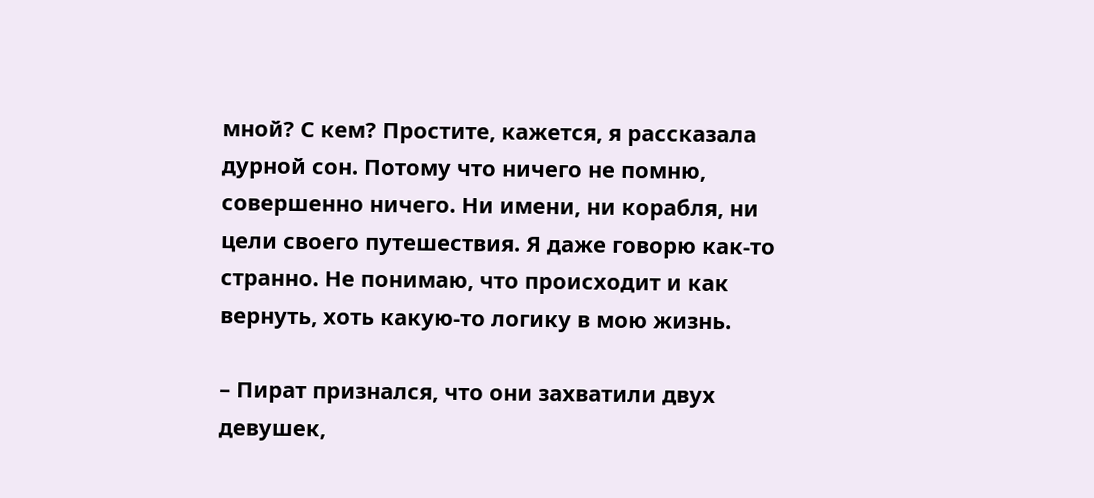мной? С кем? Простите, кажется, я рассказала дурной сон. Потому что ничего не помню, совершенно ничего. Ни имени, ни корабля, ни цели своего путешествия. Я даже говорю как-то странно. Не понимаю, что происходит и как вернуть, хоть какую-то логику в мою жизнь.

– Пират признался, что они захватили двух девушек,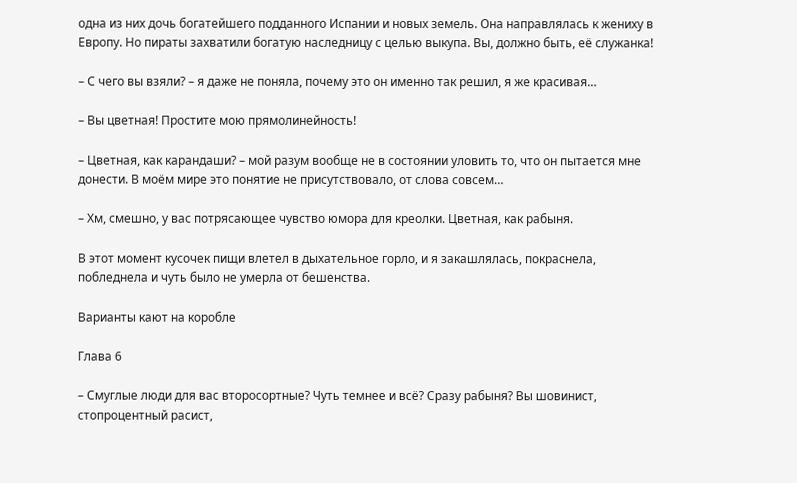одна из них дочь богатейшего подданного Испании и новых земель. Она направлялась к жениху в Европу. Но пираты захватили богатую наследницу с целью выкупа. Вы, должно быть, её служанка!

– С чего вы взяли? – я даже не поняла, почему это он именно так решил, я же красивая…

– Вы цветная! Простите мою прямолинейность!

– Цветная, как карандаши? – мой разум вообще не в состоянии уловить то, что он пытается мне донести. В моём мире это понятие не присутствовало, от слова совсем…

– Хм, смешно, у вас потрясающее чувство юмора для креолки. Цветная, как рабыня.

В этот момент кусочек пищи влетел в дыхательное горло, и я закашлялась, покраснела, побледнела и чуть было не умерла от бешенства.

Варианты кают на коробле

Глава 6

– Смуглые люди для вас второсортные? Чуть темнее и всё? Сразу рабыня? Вы шовинист, стопроцентный расист,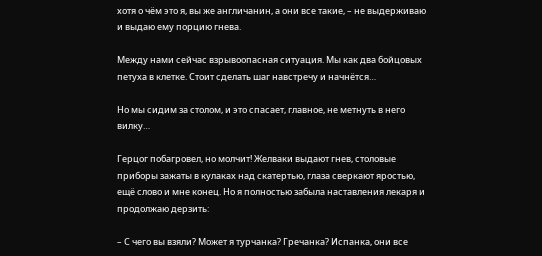хотя о чём это я, вы же англичанин, а они все такие, – не выдерживаю и выдаю ему порцию гнева.

Между нами сейчас взрывоопасная ситуация. Мы как два бойцовых петуха в клетке. Стоит сделать шаг навстречу и начнётся…

Но мы сидим за столом, и это спасает, главное, не метнуть в него вилку…

Герцог побагровел, но молчит! Желваки выдают гнев, столовые приборы зажаты в кулаках над скатертью, глаза сверкают яростью, ещё слово и мне конец. Но я полностью забыла наставления лекаря и продолжаю дерзить:

– С чего вы взяли? Может я турчанка? Гречанка? Испанка, они все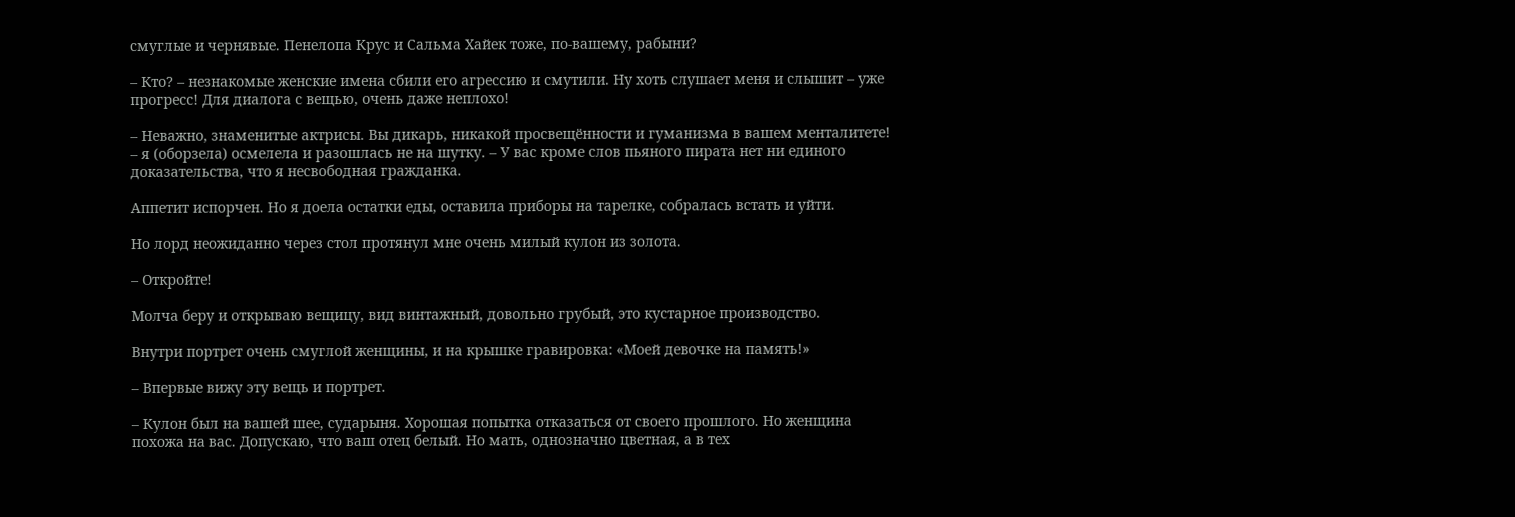смуглые и чернявые. Пенелопа Крус и Сальма Хайек тоже, по-вашему, рабыни?

– Кто? – незнакомые женские имена сбили его агрессию и смутили. Ну хоть слушает меня и слышит – уже прогресс! Для диалога с вещью, очень даже неплохо!

– Неважно, знаменитые актрисы. Вы дикарь, никакой просвещённости и гуманизма в вашем менталитете! – я (оборзела) осмелела и разошлась не на шутку. – У вас кроме слов пьяного пирата нет ни единого доказательства, что я несвободная гражданка.

Аппетит испорчен. Но я доела остатки еды, оставила приборы на тарелке, собралась встать и уйти.

Но лорд неожиданно через стол протянул мне очень милый кулон из золота.

– Откройте!

Молча беру и открываю вещицу, вид винтажный, довольно грубый, это кустарное производство.

Внутри портрет очень смуглой женщины, и на крышке гравировка: «Моей девочке на память!»

– Впервые вижу эту вещь и портрет.

– Кулон был на вашей шее, сударыня. Хорошая попытка отказаться от своего прошлого. Но женщина похожа на вас. Допускаю, что ваш отец белый. Но мать, однозначно цветная, а в тех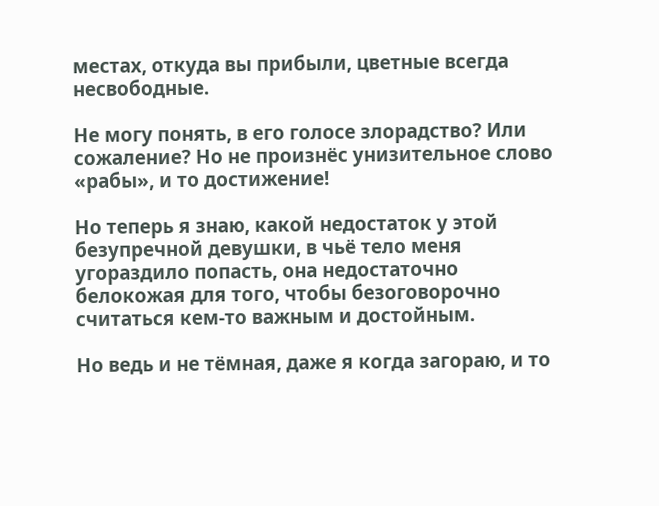местах, откуда вы прибыли, цветные всегда несвободные.

Не могу понять, в его голосе злорадство? Или сожаление? Но не произнёс унизительное слово «рабы», и то достижение!

Но теперь я знаю, какой недостаток у этой безупречной девушки, в чьё тело меня угораздило попасть, она недостаточно белокожая для того, чтобы безоговорочно считаться кем-то важным и достойным.

Но ведь и не тёмная, даже я когда загораю, и то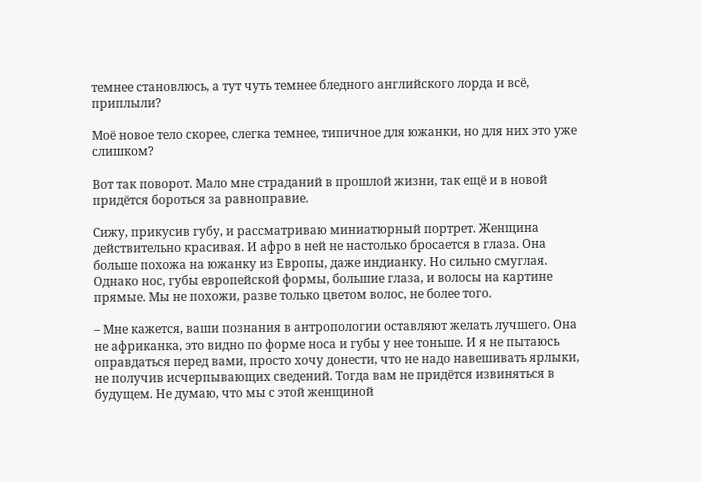темнее становлюсь, а тут чуть темнее бледного английского лорда и всё, приплыли?

Моё новое тело скорее, слегка темнее, типичное для южанки, но для них это уже слишком?

Вот так поворот. Мало мне страданий в прошлой жизни, так ещё и в новой придётся бороться за равноправие.

Сижу, прикусив губу, и рассматриваю миниатюрный портрет. Женщина действительно красивая. И афро в ней не настолько бросается в глаза. Она больше похожа на южанку из Европы, даже индианку. Но сильно смуглая. Однако нос, губы европейской формы, большие глаза, и волосы на картине прямые. Мы не похожи, разве только цветом волос, не более того.

– Мне кажется, ваши познания в антропологии оставляют желать лучшего. Она не африканка, это видно по форме носа и губы у нее тоньше. И я не пытаюсь оправдаться перед вами, просто хочу донести, что не надо навешивать ярлыки, не получив исчерпывающих сведений. Тогда вам не придётся извиняться в будущем. Не думаю, что мы с этой женщиной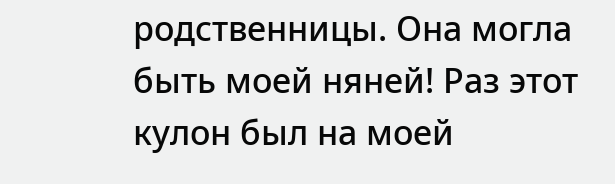родственницы. Она могла быть моей няней! Раз этот кулон был на моей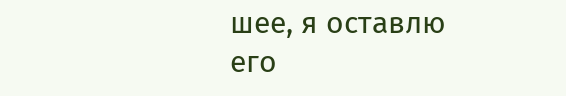шее, я оставлю его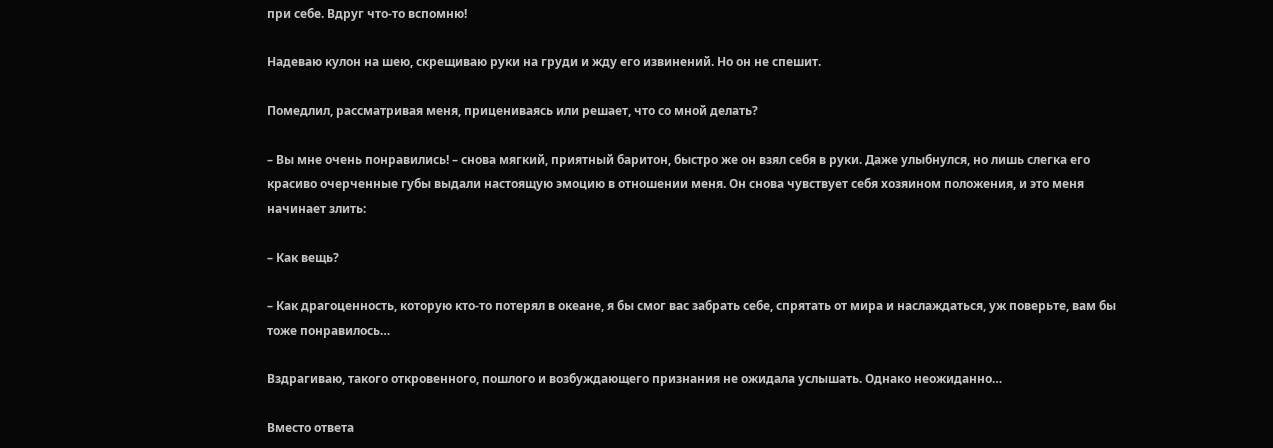при себе. Вдруг что-то вспомню!

Надеваю кулон на шею, скрещиваю руки на груди и жду его извинений. Но он не спешит.

Помедлил, рассматривая меня, прицениваясь или решает, что со мной делать?

– Вы мне очень понравились! – снова мягкий, приятный баритон, быстро же он взял себя в руки. Даже улыбнулся, но лишь слегка его красиво очерченные губы выдали настоящую эмоцию в отношении меня. Он снова чувствует себя хозяином положения, и это меня начинает злить:

– Как вещь?

– Как драгоценность, которую кто-то потерял в океане, я бы смог вас забрать себе, спрятать от мира и наслаждаться, уж поверьте, вам бы тоже понравилось…

Вздрагиваю, такого откровенного, пошлого и возбуждающего признания не ожидала услышать. Однако неожиданно…

Вместо ответа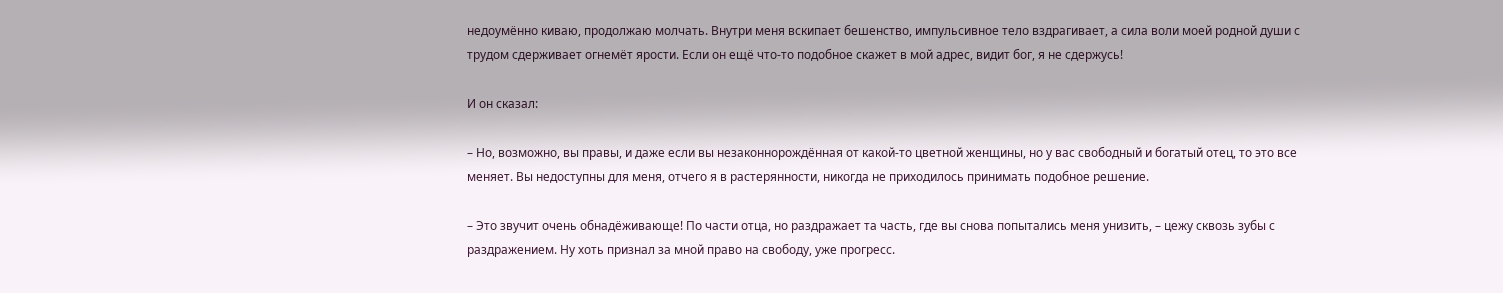недоумённо киваю, продолжаю молчать. Внутри меня вскипает бешенство, импульсивное тело вздрагивает, а сила воли моей родной души с трудом сдерживает огнемёт ярости. Если он ещё что-то подобное скажет в мой адрес, видит бог, я не сдержусь!

И он сказал:

– Но, возможно, вы правы, и даже если вы незаконнорождённая от какой-то цветной женщины, но у вас свободный и богатый отец, то это все меняет. Вы недоступны для меня, отчего я в растерянности, никогда не приходилось принимать подобное решение.

– Это звучит очень обнадёживающе! По части отца, но раздражает та часть, где вы снова попытались меня унизить, – цежу сквозь зубы с раздражением. Ну хоть признал за мной право на свободу, уже прогресс.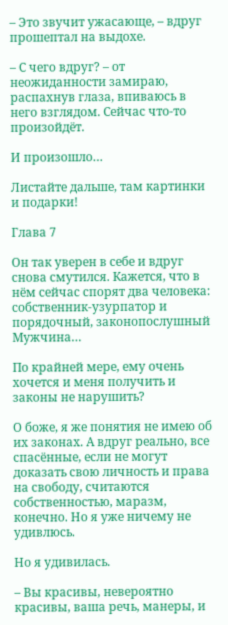– Это звучит ужасающе, – вдруг прошептал на выдохе.

– С чего вдруг? – от неожиданности замираю, распахнув глаза, впиваюсь в него взглядом. Сейчас что-то произойдёт.

И произошло…

Листайте дальше, там картинки и подарки!

Глава 7

Он так уверен в себе и вдруг снова смутился. Кажется, что в нём сейчас спорят два человека: собственник-узурпатор и порядочный, законопослушный Мужчина…

По крайней мере, ему очень хочется и меня получить и законы не нарушить?

О боже, я же понятия не имею об их законах. А вдруг реально, все спасённые, если не могут доказать свою личность и права на свободу, считаются собственностью, маразм, конечно. Но я уже ничему не удивлюсь.

Но я удивилась.

– Вы красивы, невероятно красивы, ваша речь, манеры, и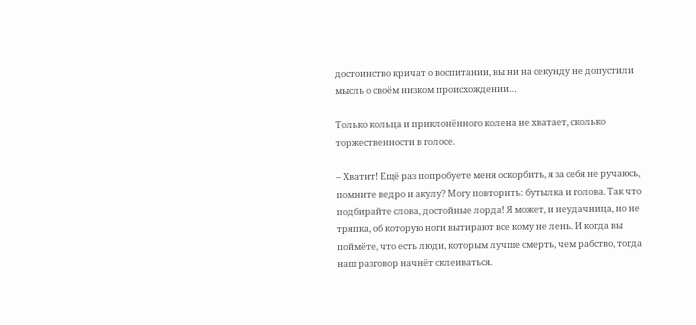достоинство кричат о воспитании, вы ни на секунду не допустили мысль о своём низком происхождении…

Только кольца и приклонённого колена не хватает, сколько торжественности в голосе.

– Хватит! Ещё раз попробуете меня оскорбить, я за себя не ручаюсь, помните ведро и акулу? Могу повторить: бутылка и голова. Так что подбирайте слова, достойные лорда! Я может, и неудачница, но не тряпка, об которую ноги вытирают все кому не лень. И когда вы поймёте, что есть люди, которым лучше смерть, чем рабство, тогда наш разговор начнёт склеиваться.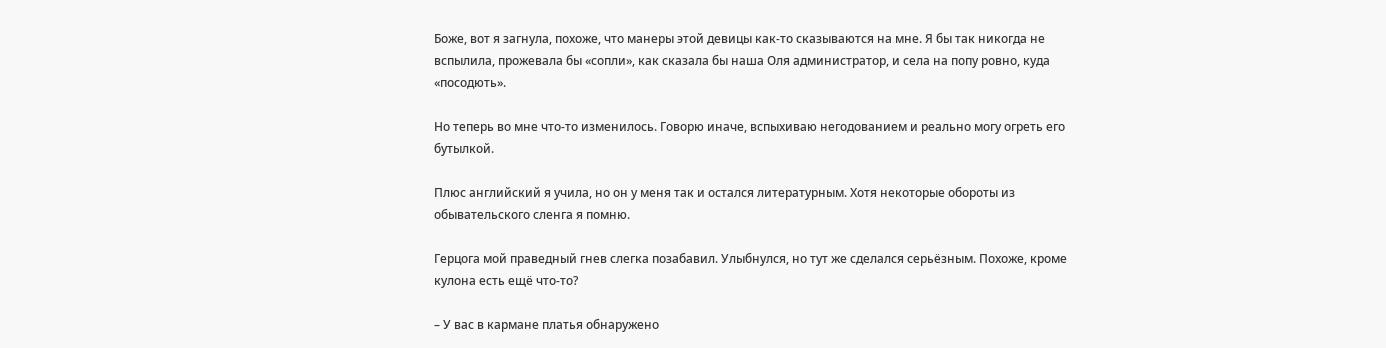Боже, вот я загнула, похоже, что манеры этой девицы как-то сказываются на мне. Я бы так никогда не вспылила, прожевала бы «сопли», как сказала бы наша Оля администратор, и села на попу ровно, куда «посодють».

Но теперь во мне что-то изменилось. Говорю иначе, вспыхиваю негодованием и реально могу огреть его бутылкой.

Плюс английский я учила, но он у меня так и остался литературным. Хотя некоторые обороты из обывательского сленга я помню.

Герцога мой праведный гнев слегка позабавил. Улыбнулся, но тут же сделался серьёзным. Похоже, кроме кулона есть ещё что-то?

– У вас в кармане платья обнаружено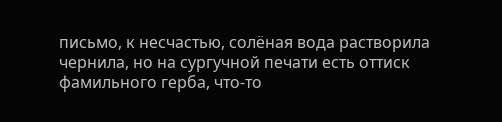письмо, к несчастью, солёная вода растворила чернила, но на сургучной печати есть оттиск фамильного герба, что-то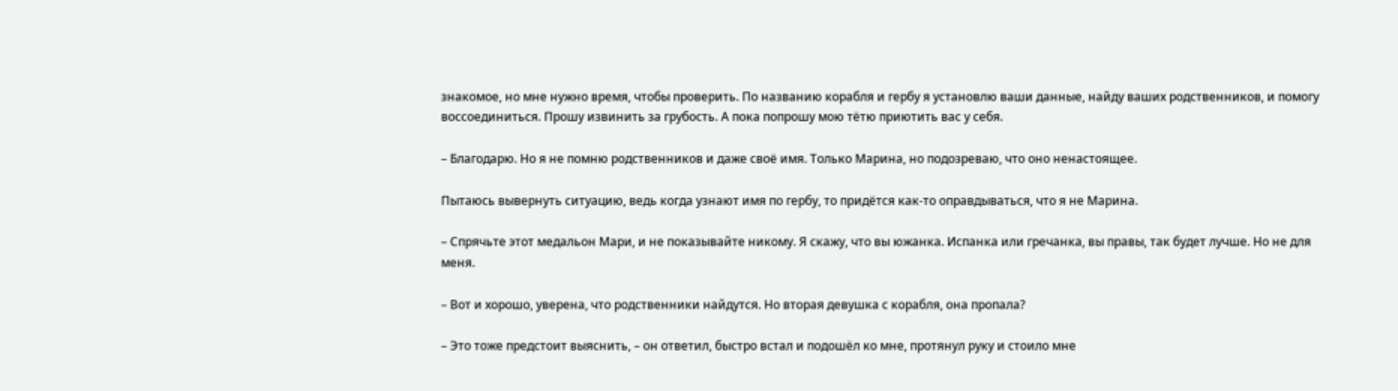знакомое, но мне нужно время, чтобы проверить. По названию корабля и гербу я установлю ваши данные, найду ваших родственников, и помогу воссоединиться. Прошу извинить за грубость. А пока попрошу мою тётю приютить вас у себя.

– Благодарю. Но я не помню родственников и даже своё имя. Только Марина, но подозреваю, что оно ненастоящее.

Пытаюсь вывернуть ситуацию, ведь когда узнают имя по гербу, то придётся как-то оправдываться, что я не Марина.

– Спрячьте этот медальон Мари, и не показывайте никому. Я скажу, что вы южанка. Испанка или гречанка, вы правы, так будет лучше. Но не для меня.

– Вот и хорошо, уверена, что родственники найдутся. Но вторая девушка с корабля, она пропала?

– Это тоже предстоит выяснить, – он ответил, быстро встал и подошёл ко мне, протянул руку и стоило мне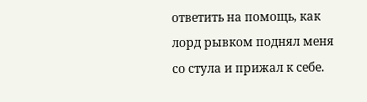ответить на помощь, как лорд рывком поднял меня со стула и прижал к себе.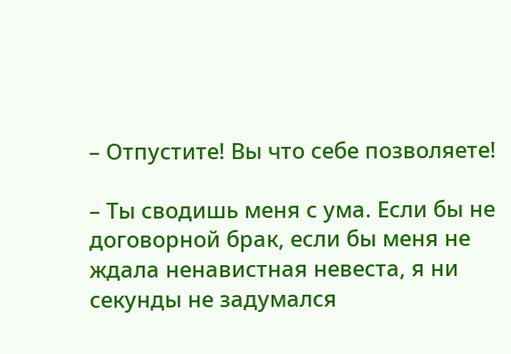– Отпустите! Вы что себе позволяете!

– Ты сводишь меня с ума. Если бы не договорной брак, если бы меня не ждала ненавистная невеста, я ни секунды не задумался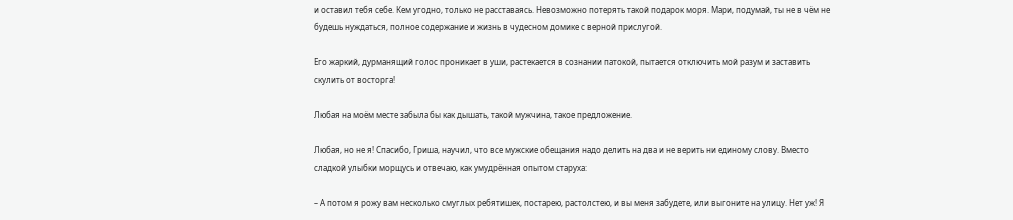и оставил тебя себе. Кем угодно, только не расставаясь. Невозможно потерять такой подарок моря. Мари, подумай, ты не в чём не будешь нуждаться, полное содержание и жизнь в чудесном домике с верной прислугой.

Его жаркий, дурманящий голос проникает в уши, растекается в сознании патокой, пытается отключить мой разум и заставить скулить от восторга!

Любая на моём месте забыла бы как дышать, такой мужчина, такое предложение.

Любая, но не я! Спасибо, Гриша, научил, что все мужские обещания надо делить на два и не верить ни единому слову. Вместо сладкой улыбки морщусь и отвечаю, как умудрённая опытом старуха:

– А потом я рожу вам несколько смуглых ребятишек, постарею, растолстею, и вы меня забудете, или выгоните на улицу. Нет уж! Я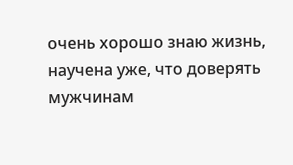очень хорошо знаю жизнь, научена уже, что доверять мужчинам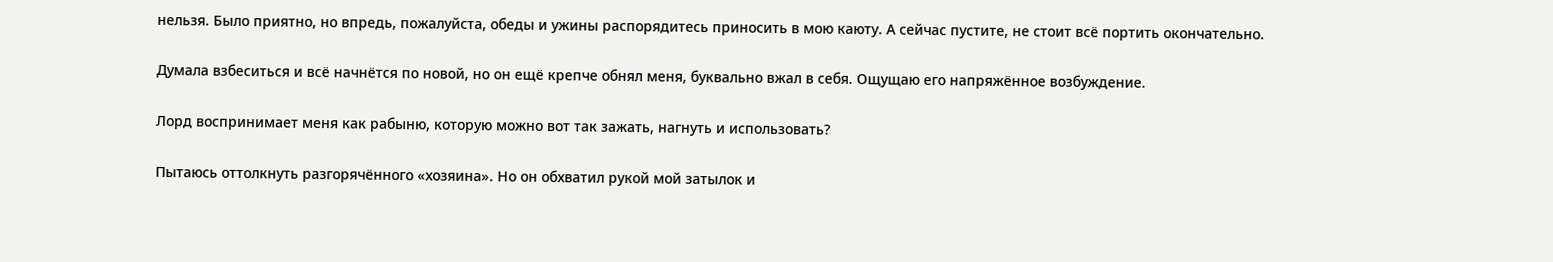нельзя. Было приятно, но впредь, пожалуйста, обеды и ужины распорядитесь приносить в мою каюту. А сейчас пустите, не стоит всё портить окончательно.

Думала взбеситься и всё начнётся по новой, но он ещё крепче обнял меня, буквально вжал в себя. Ощущаю его напряжённое возбуждение.

Лорд воспринимает меня как рабыню, которую можно вот так зажать, нагнуть и использовать?

Пытаюсь оттолкнуть разгорячённого «хозяина». Но он обхватил рукой мой затылок и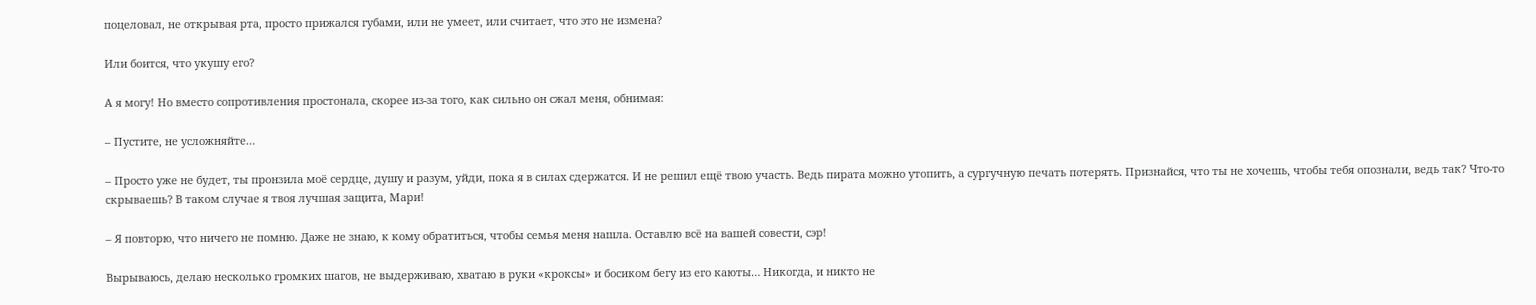поцеловал, не открывая рта, просто прижался губами, или не умеет, или считает, что это не измена?

Или боится, что укушу его?

А я могу! Но вместо сопротивления простонала, скорее из-за того, как сильно он сжал меня, обнимая:

– Пустите, не усложняйте…

– Просто уже не будет, ты пронзила моё сердце, душу и разум, уйди, пока я в силах сдержатся. И не решил ещё твою участь. Ведь пирата можно утопить, а сургучную печать потерять. Признайся, что ты не хочешь, чтобы тебя опознали, ведь так? Что-то скрываешь? В таком случае я твоя лучшая защита, Мари!

– Я повторю, что ничего не помню. Даже не знаю, к кому обратиться, чтобы семья меня нашла. Оставлю всё на вашей совести, сэр!

Вырываюсь, делаю несколько громких шагов, не выдерживаю, хватаю в руки «кроксы» и босиком бегу из его каюты… Никогда, и никто не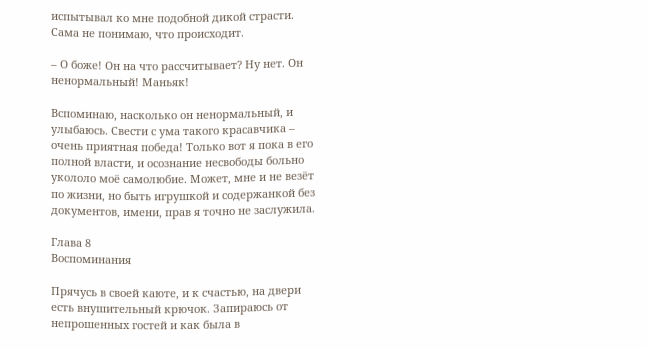испытывал ко мне подобной дикой страсти. Сама не понимаю, что происходит.

– О боже! Он на что рассчитывает? Ну нет. Он ненормальный! Маньяк!

Вспоминаю, насколько он ненормальный, и улыбаюсь. Свести с ума такого красавчика – очень приятная победа! Только вот я пока в его полной власти, и осознание несвободы больно укололо моё самолюбие. Может, мне и не везёт по жизни, но быть игрушкой и содержанкой без документов, имени, прав я точно не заслужила.

Глава 8
Воспоминания

Прячусь в своей каюте, и к счастью, на двери есть внушительный крючок. Запираюсь от непрошенных гостей и как была в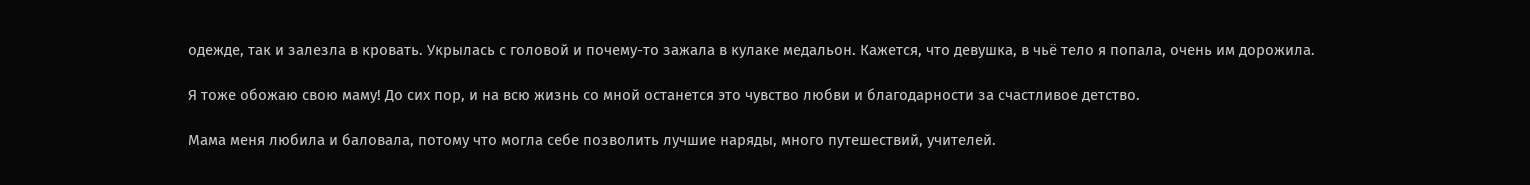одежде, так и залезла в кровать. Укрылась с головой и почему-то зажала в кулаке медальон. Кажется, что девушка, в чьё тело я попала, очень им дорожила.

Я тоже обожаю свою маму! До сих пор, и на всю жизнь со мной останется это чувство любви и благодарности за счастливое детство.

Мама меня любила и баловала, потому что могла себе позволить лучшие наряды, много путешествий, учителей.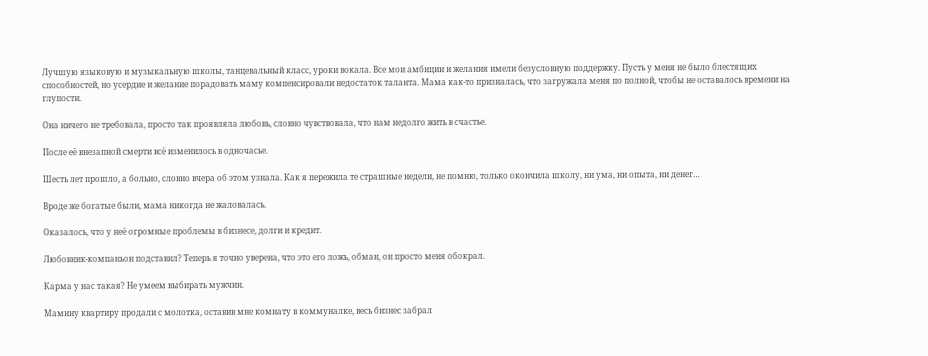Лучшую языковую и музыкальную школы, танцевальный класс, уроки вокала. Все мои амбиции и желания имели безусловную поддержку. Пусть у меня не было блестящих способностей, но усердие и желание порадовать маму компенсировали недостаток таланта. Мама как-то призналась, что загружала меня по полной, чтобы не оставалось времени на глупости.

Она ничего не требовала, просто так проявляла любовь, словно чувствовала, что нам недолго жить в счастье.

После её внезапной смерти всё изменилось в одночасье.

Шесть лет прошло, а больно, словно вчера об этом узнала. Как я пережила те страшные недели, не помню, только окончила школу, ни ума, ни опыта, ни денег…

Вроде же богатые были, мама никогда не жаловалась.

Оказалось, что у неё огромные проблемы в бизнесе, долги и кредит.

Любовник-компаньон подставил? Теперь я точно уверена, что это его ложь, обман, он просто меня обокрал.

Карма у нас такая? Не умеем выбирать мужчин.

Мамину квартиру продали с молотка, оставив мне комнату в коммуналке, весь бизнес забрал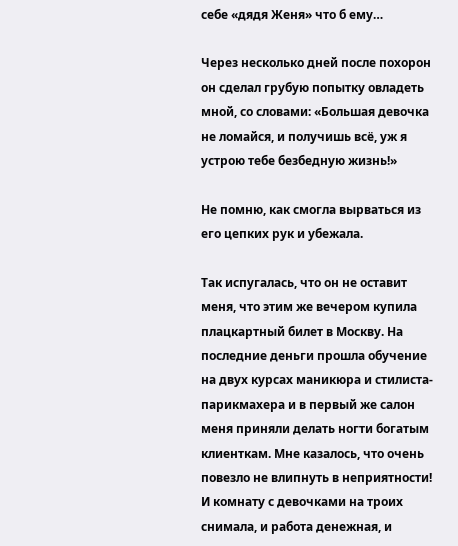себе «дядя Женя» что б ему…

Через несколько дней после похорон он сделал грубую попытку овладеть мной, со словами: «Большая девочка не ломайся, и получишь всё, уж я устрою тебе безбедную жизнь!»

Не помню, как смогла вырваться из его цепких рук и убежала.

Так испугалась, что он не оставит меня, что этим же вечером купила плацкартный билет в Москву. На последние деньги прошла обучение на двух курсах маникюра и стилиста-парикмахера и в первый же салон меня приняли делать ногти богатым клиенткам. Мне казалось, что очень повезло не влипнуть в неприятности! И комнату с девочками на троих снимала, и работа денежная, и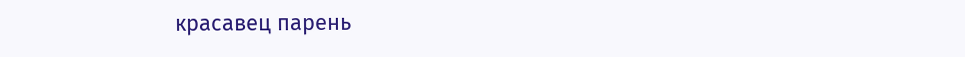красавец парень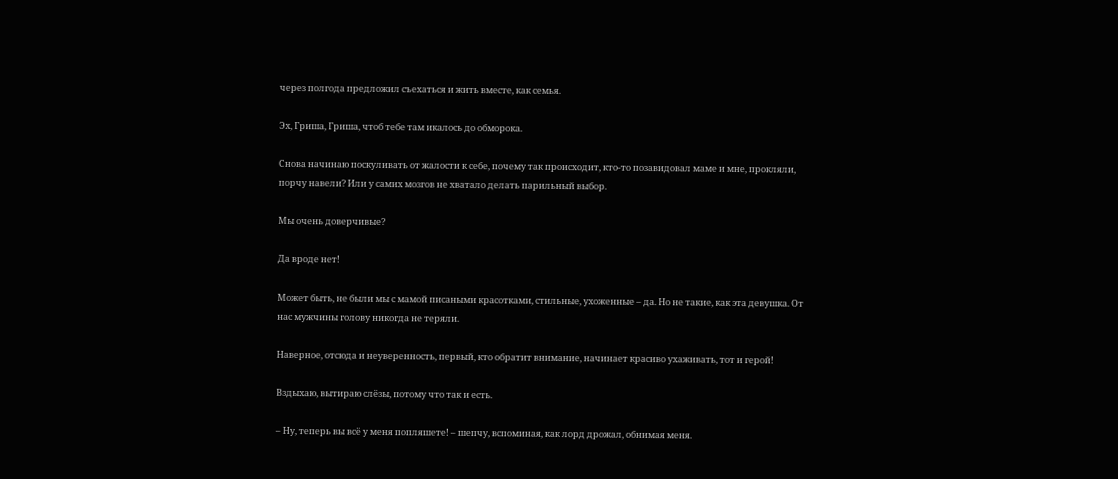через полгода предложил съехаться и жить вместе, как семья.

Эх, Гриша, Гриша, чтоб тебе там икалось до обморока.

Снова начинаю поскуливать от жалости к себе, почему так происходит, кто-то позавидовал маме и мне, прокляли, порчу навели? Или у самих мозгов не хватало делать парильный выбор.

Мы очень доверчивые?

Да вроде нет!

Может быть, не были мы с мамой писаными красотками, стильные, ухоженные – да. Но не такие, как эта девушка. От нас мужчины голову никогда не теряли.

Наверное, отсюда и неуверенность, первый, кто обратит внимание, начинает красиво ухаживать, тот и герой!

Вздыхаю, вытираю слёзы, потому что так и есть.

– Ну, теперь вы всё у меня попляшете! – шепчу, вспоминая, как лорд дрожал, обнимая меня.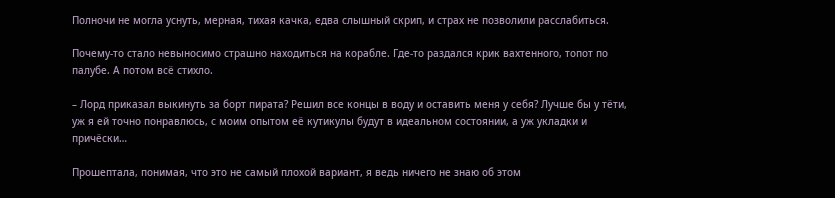Полночи не могла уснуть, мерная, тихая качка, едва слышный скрип, и страх не позволили расслабиться.

Почему-то стало невыносимо страшно находиться на корабле. Где-то раздался крик вахтенного, топот по палубе. А потом всё стихло.

– Лорд приказал выкинуть за борт пирата? Решил все концы в воду и оставить меня у себя? Лучше бы у тёти, уж я ей точно понравлюсь, с моим опытом её кутикулы будут в идеальном состоянии, а уж укладки и причёски…

Прошептала, понимая, что это не самый плохой вариант, я ведь ничего не знаю об этом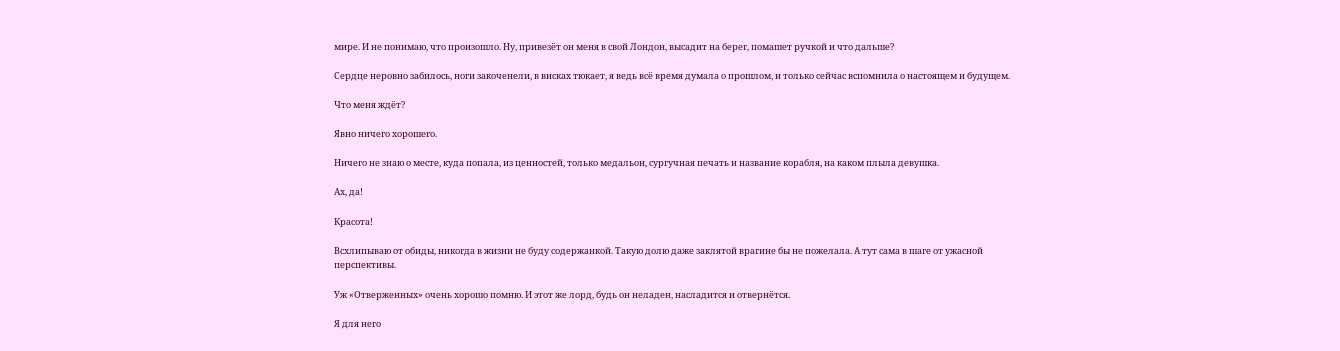мире. И не понимаю, что произошло. Ну, привезёт он меня в свой Лондон, высадит на берег, помашет ручкой и что дальше?

Сердце неровно забилось, ноги закоченели, в висках тюкает, я ведь всё время думала о прошлом, и только сейчас вспомнила о настоящем и будущем.

Что меня ждёт?

Явно ничего хорошего.

Ничего не знаю о месте, куда попала, из ценностей, только медальон, сургучная печать и название корабля, на каком плыла девушка.

Ах, да!

Красота!

Всхлипываю от обиды, никогда в жизни не буду содержанкой. Такую долю даже заклятой врагине бы не пожелала. А тут сама в шаге от ужасной перспективы.

Уж «Отверженных» очень хорошо помню. И этот же лорд, будь он неладен, насладится и отвернётся.

Я для него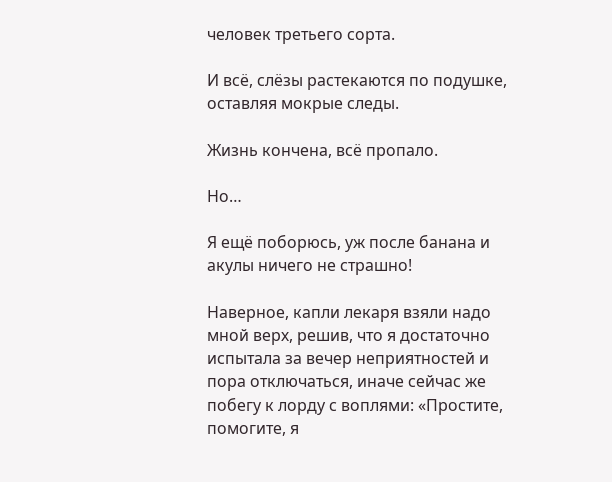человек третьего сорта.

И всё, слёзы растекаются по подушке, оставляя мокрые следы.

Жизнь кончена, всё пропало.

Но…

Я ещё поборюсь, уж после банана и акулы ничего не страшно!

Наверное, капли лекаря взяли надо мной верх, решив, что я достаточно испытала за вечер неприятностей и пора отключаться, иначе сейчас же побегу к лорду с воплями: «Простите, помогите, я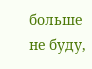больше не буду,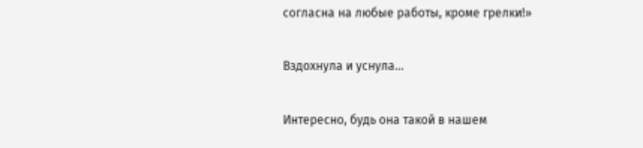согласна на любые работы, кроме грелки!»

Вздохнула и уснула…

Интересно, будь она такой в нашем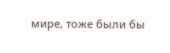мире, тоже были бы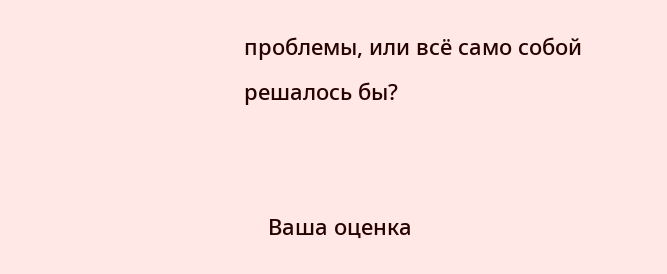проблемы, или всё само собой решалось бы?


    Ваша оценка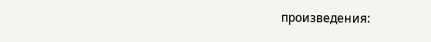произведения: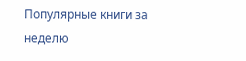Популярные книги за неделю